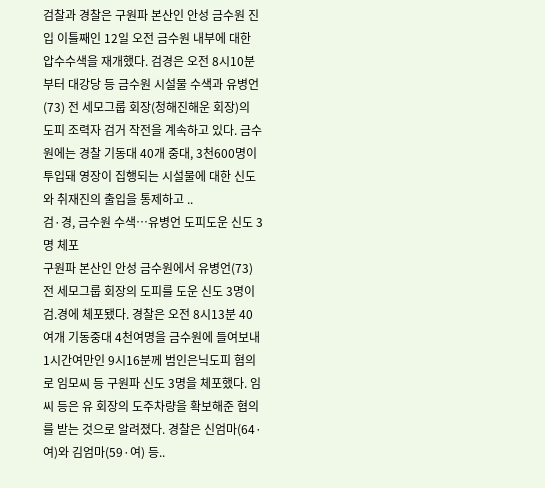검찰과 경찰은 구원파 본산인 안성 금수원 진입 이틀째인 12일 오전 금수원 내부에 대한 압수수색을 재개했다. 검경은 오전 8시10분부터 대강당 등 금수원 시설물 수색과 유병언(73) 전 세모그룹 회장(청해진해운 회장)의 도피 조력자 검거 작전을 계속하고 있다. 금수원에는 경찰 기동대 40개 중대, 3천600명이 투입돼 영장이 집행되는 시설물에 대한 신도와 취재진의 출입을 통제하고 ..
검·경, 금수원 수색…유병언 도피도운 신도 3명 체포
구원파 본산인 안성 금수원에서 유병언(73) 전 세모그룹 회장의 도피를 도운 신도 3명이 검.경에 체포됐다. 경찰은 오전 8시13분 40여개 기동중대 4천여명을 금수원에 들여보내 1시간여만인 9시16분께 범인은닉도피 혐의로 임모씨 등 구원파 신도 3명을 체포했다. 임씨 등은 유 회장의 도주차량을 확보해준 혐의를 받는 것으로 알려졌다. 경찰은 신엄마(64·여)와 김엄마(59·여) 등..